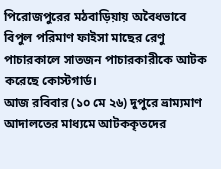পিরোজপুরের মঠবাড়িয়ায় অবৈধভাবে বিপুল পরিমাণ ফাইসা মাছের রেণু পাচারকালে সাতজন পাচারকারীকে আটক করেছে কোস্টগার্ড।
আজ রবিবার (১০ মে ২৬) দুপুরে ভ্রাম্যমাণ আদালতের মাধ্যমে আটককৃতদের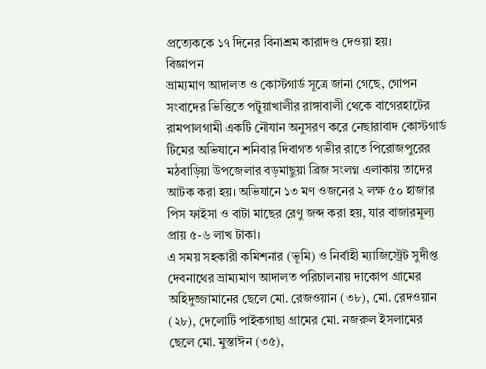প্রত্যেককে ১৭ দিনের বিনাশ্রম কারাদণ্ড দেওয়া হয়।
বিজ্ঞাপন
ভ্রাম্যমাণ আদালত ও কোস্টগার্ড সূত্রে জানা গেছে, গোপন সংবাদের ভিত্তিতে পটুয়াখালীর রাঙ্গাবালী থেকে বাগেরহাটের রামপালগামী একটি নৌযান অনুসরণ করে নেছারাবাদ কোস্টগার্ড টিমের অভিযানে শনিবার দিবাগত গভীর রাতে পিরোজপুরের মঠবাড়িয়া উপজেলার বড়মাছুয়া ব্রিজ সংলগ্ন এলাকায় তাদের আটক করা হয়। অভিযানে ১৩ মণ ওজনের ২ লক্ষ ৫০ হাজার পিস ফাইসা ও বাটা মাছের রেণু জব্দ করা হয়, যার বাজারমূল্য প্রায় ৫-৬ লাখ টাকা।
এ সময় সহকারী কমিশনার (ভূমি) ও নির্বাহী ম্যাজিস্ট্রেট সুদীপ্ত দেবনাথের ভ্রাম্যমাণ আদালত পরিচালনায় দাকোপ গ্রামের অহিদুজ্জামানের ছেলে মো. রেজওয়ান (৩৮), মো. রেদওয়ান (২৮), দেলোটি পাইকগাছা গ্রামের মো. নজরুল ইসলামের ছেলে মো. মুস্তাঈন (৩৫),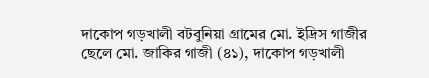দাকোপ গড়খালী বটবুনিয়া গ্রামের মো. ইদ্রিস গাজীর ছেলে মো. জাকির গাজী (৪১), দাকোপ গড়খালী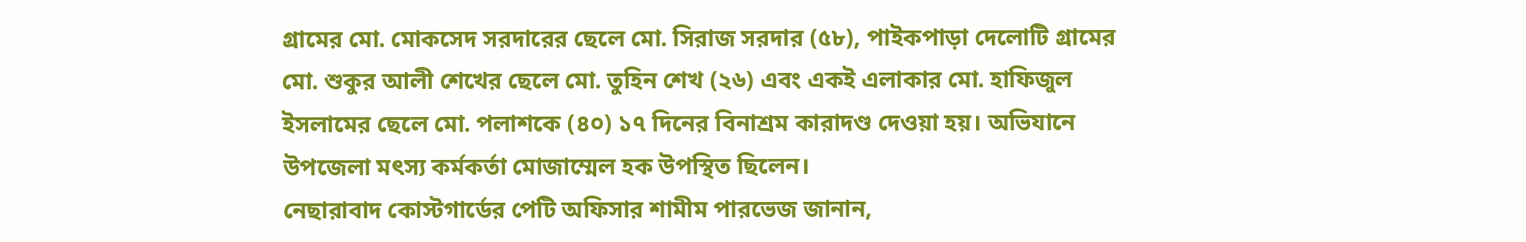গ্রামের মো. মোকসেদ সরদারের ছেলে মো. সিরাজ সরদার (৫৮), পাইকপাড়া দেলোটি গ্রামের মো. শুকুর আলী শেখের ছেলে মো. তুহিন শেখ (২৬) এবং একই এলাকার মো. হাফিজুল ইসলামের ছেলে মো. পলাশকে (৪০) ১৭ দিনের বিনাশ্রম কারাদণ্ড দেওয়া হয়। অভিযানে উপজেলা মৎস্য কর্মকর্তা মোজাম্মেল হক উপস্থিত ছিলেন।
নেছারাবাদ কোস্টগার্ডের পেটি অফিসার শামীম পারভেজ জানান,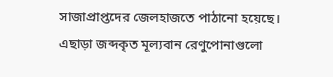সাজাপ্রাপ্তদের জেলহাজতে পাঠানো হয়েছে। এছাড়া জব্দকৃত মূল্যবান রেণুপোনাগুলো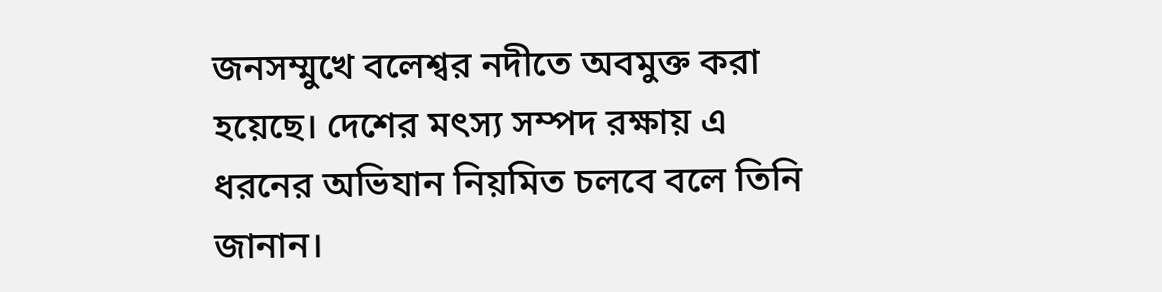জনসম্মুখে বলেশ্বর নদীতে অবমুক্ত করা হয়েছে। দেশের মৎস্য সম্পদ রক্ষায় এ ধরনের অভিযান নিয়মিত চলবে বলে তিনি জানান।